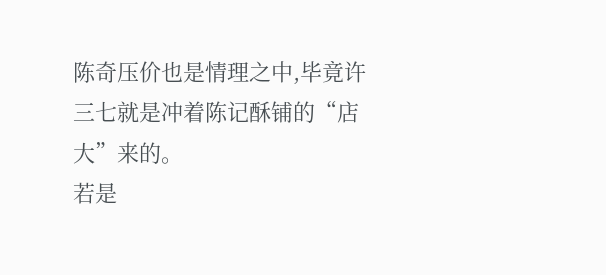陈奇压价也是情理之中,毕竟许三七就是冲着陈记酥铺的“店大”来的。
若是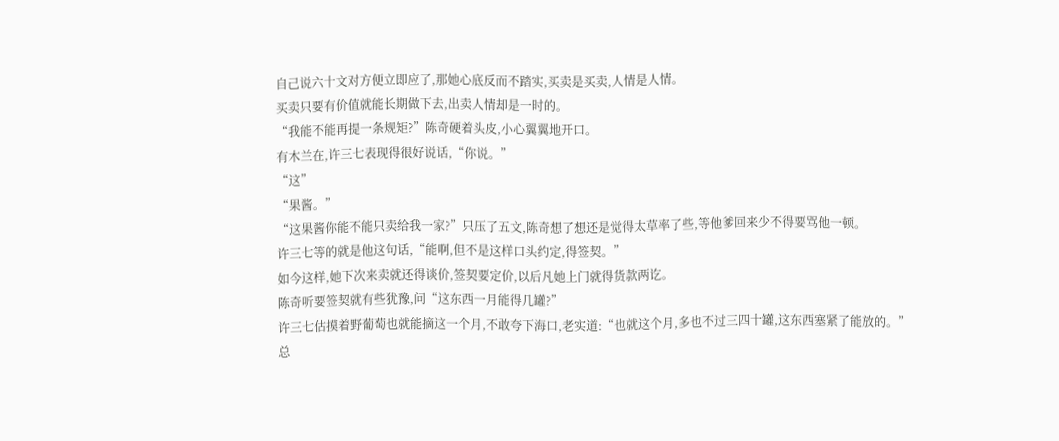自己说六十文对方便立即应了,那她心底反而不踏实,买卖是买卖,人情是人情。
买卖只要有价值就能长期做下去,出卖人情却是一时的。
“我能不能再提一条规矩?”陈奇硬着头皮,小心翼翼地开口。
有木兰在,许三七表现得很好说话,“你说。”
“这”
“果酱。”
“这果酱你能不能只卖给我一家?”只压了五文,陈奇想了想还是觉得太草率了些,等他爹回来少不得要骂他一顿。
许三七等的就是他这句话,“能啊,但不是这样口头约定,得签契。”
如今这样,她下次来卖就还得谈价,签契要定价,以后凡她上门就得货款两讫。
陈奇听要签契就有些犹豫,问“这东西一月能得几罐?”
许三七估摸着野葡萄也就能摘这一个月,不敢夸下海口,老实道:“也就这个月,多也不过三四十罐,这东西塞紧了能放的。”
总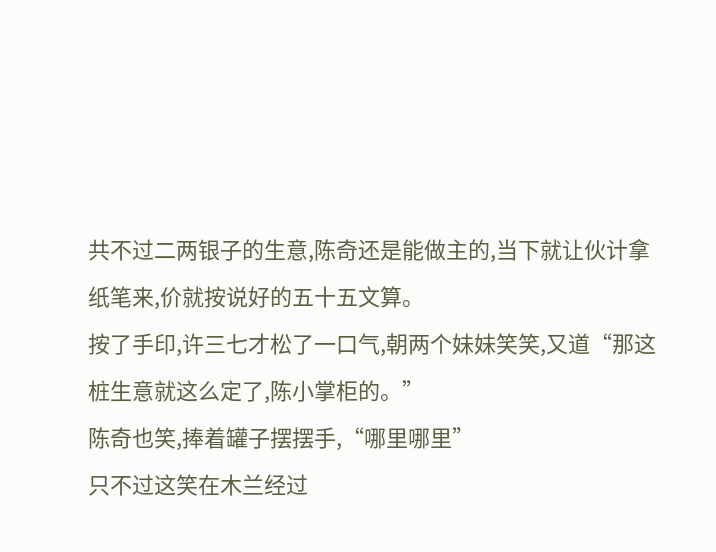共不过二两银子的生意,陈奇还是能做主的,当下就让伙计拿纸笔来,价就按说好的五十五文算。
按了手印,许三七才松了一口气,朝两个妹妹笑笑,又道“那这桩生意就这么定了,陈小掌柜的。”
陈奇也笑,捧着罐子摆摆手,“哪里哪里”
只不过这笑在木兰经过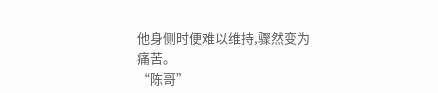他身侧时便难以维持,骤然变为痛苦。
“陈哥”